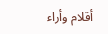أقلام وأراء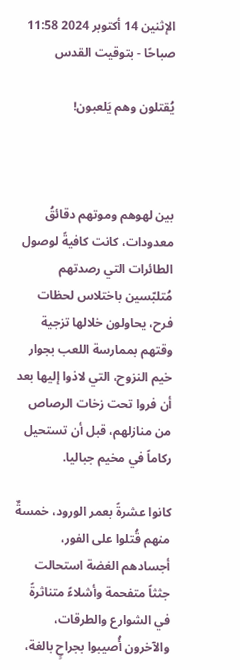الإثنين 14 أكتوبر 2024 11:58 صباحًا - بتوقيت القدس

يُقتلون وهم يَلعبون!



بين لهوهم وموتهم دقائقُ معدودات، كانت كافيةً لوصول الطائرات التي رصدتهم مُتلبّسين باختلاس لحظات فرح، يحاولون خلالها تزجية وقتهم بممارسة اللعب بجوار خيم النزوح، التي لاذوا إليها بعد أن فروا تحت زخات الرصاص من منازلهم، قبل أن تستحيل ركاماً في مخيم جباليا.

كانوا عشرةً بعمر الورود، خمسةٌ منهم قُتلوا على الفور، أجسادهم الغضة استحالت جثثاً متفحمة وأشلاءً متناثرةً في الشوارع والطرقات، والآخرون أُصيبوا بجراحٍ بالغة،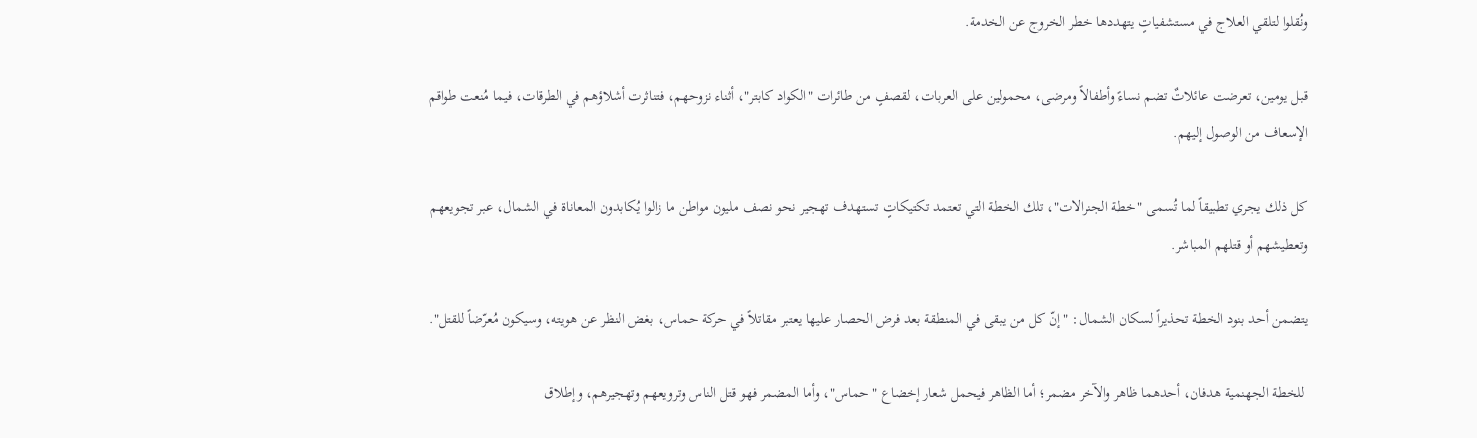ونُقلوا لتلقي العلاج في مستشفياتٍ يتهددها خطر الخروج عن الخدمة.

قبل يومين، تعرضت عائلاتٌ تضم نساءً وأطفالاً ومرضى، محمولين على العربات، لقصفٍ من طائرات "الكواد كابتر"، أثناء نزوحهم، فتناثرت أشلاؤهم في الطرقات، فيما مُنعت طواقم الإسعاف من الوصول إليهم.

كل ذلك يجري تطبيقاً لما تُسمى "خطة الجنرالات"، تلك الخطة التي تعتمد تكتيكاتٍ تستهدف تهجير نحو نصف مليون مواطن ما زالوا يُكابدون المعاناة في الشمال، عبر تجويعهم وتعطيشهم أو قتلهم المباشر.

يتضمن أحد بنود الخطة تحذيراً لسكان الشمال: "إنّ كل من يبقى في المنطقة بعد فرض الحصار عليها يعتبر مقاتلاً في حركة حماس، بغض النظر عن هويته، وسيكون مُعرّضاً للقتل".

 للخطة الجهنمية هدفان، أحدهما ظاهر والآخر مضمر؛ أما الظاهر فيحمل شعار إخضاع "حماس"، وأما المضمر فهو قتل الناس وترويعهم وتهجيرهم، وإطلاق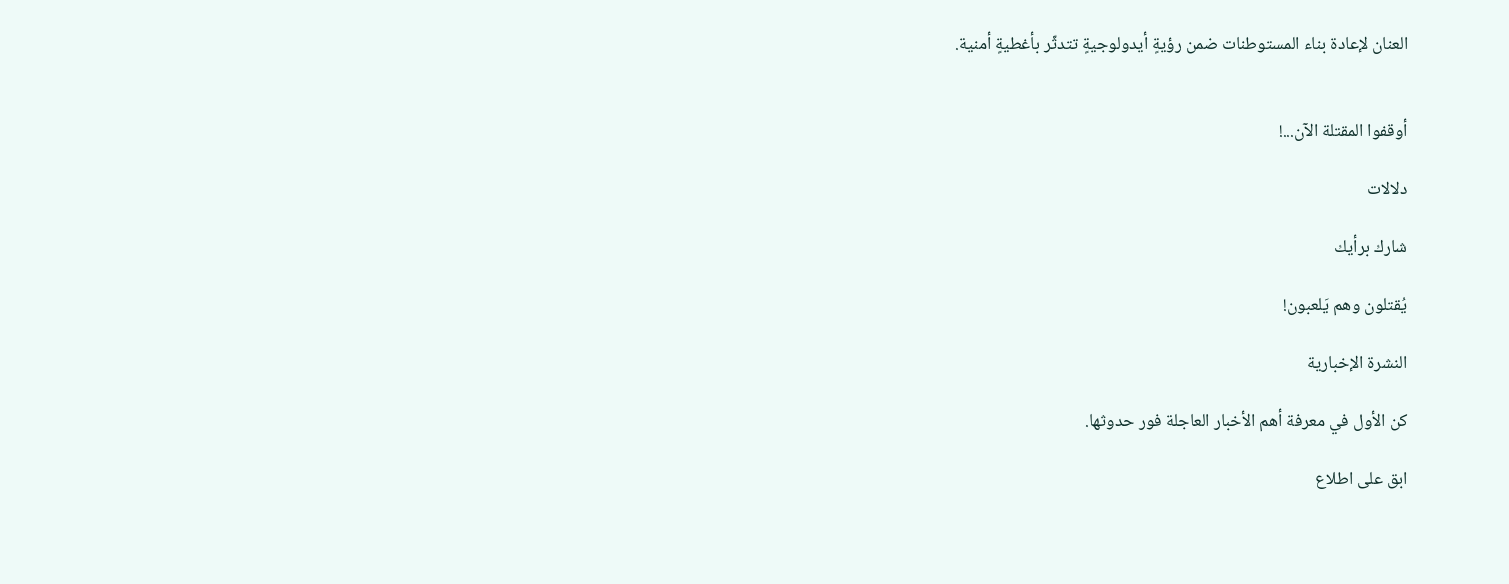العنان لإعادة بناء المستوطنات ضمن رؤيةٍ أيدولوجيةٍ تتدثّر بأغطيةٍ أمنية.


أوقفوا المقتلة الآن...!

دلالات

شارك برأيك

يُقتلون وهم يَلعبون!

النشرة الإخبارية

كن الأول في معرفة أهم الأخبار العاجلة فور حدوثها.

ابق على اطلاع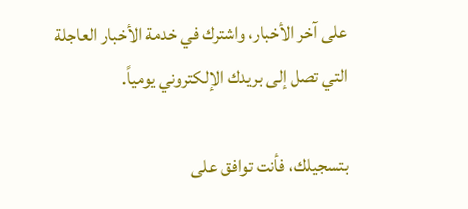على آخر الأخبار، واشترك في خدمة الأخبار العاجلة التي تصل إلى بريدك الإلكتروني يومياً.

بتسجيلك، فأنت توافق على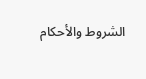الشروط والأحكام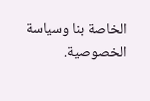الخاصة بنا وسياسة الخصوصية.